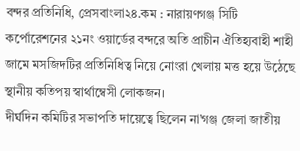বন্দর প্রতিনিধি, প্রেসবাংলা২৪.কম : নারায়ণগঞ্জ সিটি কর্পোরেশনের ২১নং ওয়ার্ডের বন্দরে অতি প্রাচীন ঐতিহ্যবাহী শাহী জামে মসজিদটির প্রতিনিধিত্ব নিয়ে নোংরা খেলায় মত্ত হয়ে উঠেছে স্থানীয় কতিপয় স্বার্থাম্বেসী লোকজন।
দীর্ঘদিন কমিটির সভাপতি দায়েত্বে ছিলেন না’গঞ্জ জেলা জাতীয়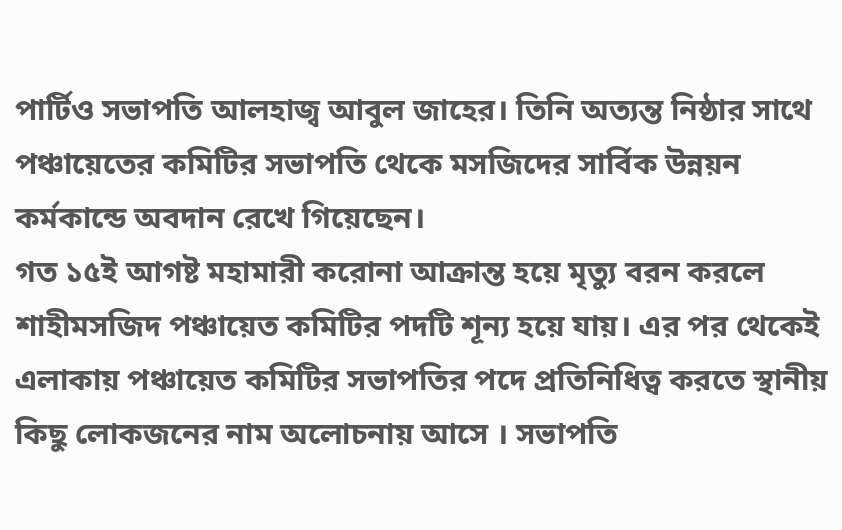পার্টিও সভাপতি আলহাজ্ব আবুল জাহের। তিনি অত্যন্ত নিষ্ঠার সাথে পঞ্চায়েতের কমিটির সভাপতি থেকে মসজিদের সার্বিক উন্নয়ন কর্মকান্ডে অবদান রেখে গিয়েছেন।
গত ১৫ই আগষ্ট মহামারী করোনা আক্রান্ত হয়ে মৃত্যু বরন করলে শাহীমসজিদ পঞ্চায়েত কমিটির পদটি শূন্য হয়ে যায়। এর পর থেকেই এলাকায় পঞ্চায়েত কমিটির সভাপতির পদে প্রতিনিধিত্ব করতে স্থানীয় কিছু লোকজনের নাম অলোচনায় আসে । সভাপতি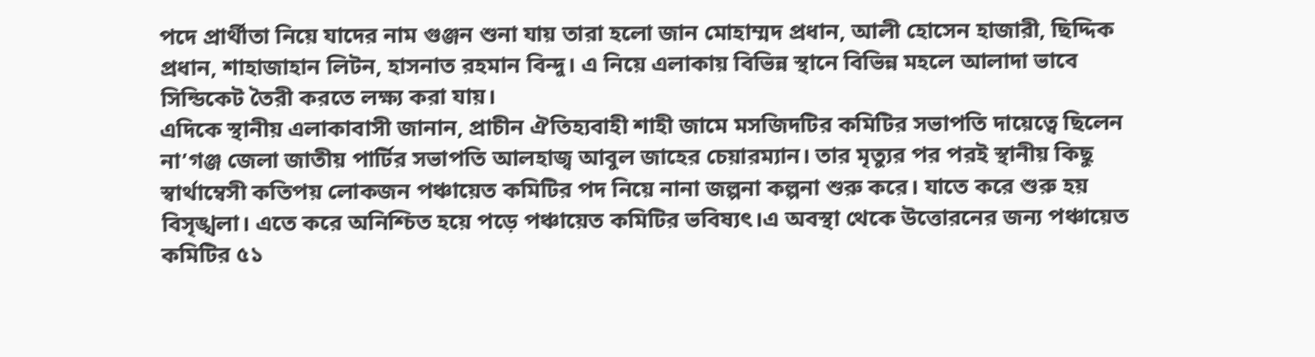পদে প্রার্থীতা নিয়ে যাদের নাম গুঞ্জন শুনা যায় তারা হলো জান মোহাম্মদ প্রধান, আলী হোসেন হাজারী, ছিদ্দিক প্রধান, শাহাজাহান লিটন, হাসনাত রহমান বিন্দু। এ নিয়ে এলাকায় বিভিন্ন স্থানে বিভিন্ন মহলে আলাদা ভাবে সিন্ডিকেট তৈরী করতে লক্ষ্য করা যায়।
এদিকে স্থানীয় এলাকাবাসী জানান, প্রাচীন ঐতিহ্যবাহী শাহী জামে মসজিদটির কমিটির সভাপতি দায়েত্বে ছিলেন না’গঞ্জ জেলা জাতীয় পার্টির সভাপতি আলহাজ্ব আবুল জাহের চেয়ারম্যান। তার মৃত্যুর পর পরই স্থানীয় কিছু স্বার্থাম্বেসী কতিপয় লোকজন পঞ্চায়েত কমিটির পদ নিয়ে নানা জল্পনা কল্পনা শুরু করে। যাতে করে শুরু হয় বিসৃঙ্খলা। এতে করে অনিশ্চিত হয়ে পড়ে পঞ্চায়েত কমিটির ভবিষ্যৎ।এ অবস্থা থেকে উত্তোরনের জন্য পঞ্চায়েত কমিটির ৫১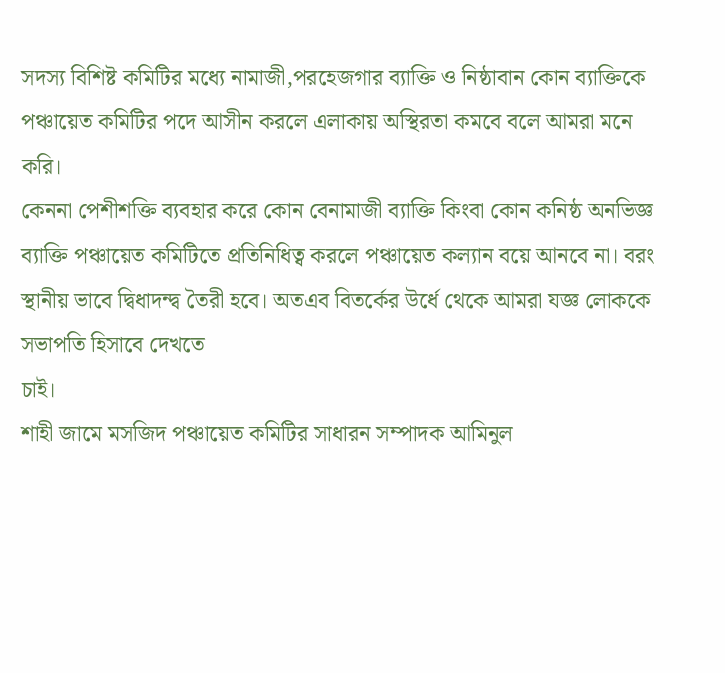সদস্য বিশিষ্ট কমিটির মধ্যে নামাজী,পরহেজগার ব্যাক্তি ও নিষ্ঠাবান কোন ব্যাক্তিকে পঞ্চায়েত কমিটির পদে আসীন করলে এলাকায় অস্থিরতা কমবে বলে আমরা মনে করি।
কেননা পেশীশক্তি ব্যবহার করে কোন বেনামাজী ব্যাক্তি কিংবা কোন কনিষ্ঠ অনভিজ্ঞ ব্যাক্তি পঞ্চায়েত কমিটিতে প্রতিনিধিত্ব করলে পঞ্চায়েত কল্যান বয়ে আনবে না। বরং স্থানীয় ভাবে দ্বিধাদন্দ্ব তৈরী হবে। অতএব বিতর্কের উর্ধে থেকে আমরা যজ্ঞ লোককে সভাপতি হিসাবে দেখতে
চাই।
শাহী জামে মসজিদ পঞ্চায়েত কমিটির সাধারন সম্পাদক আমিনুল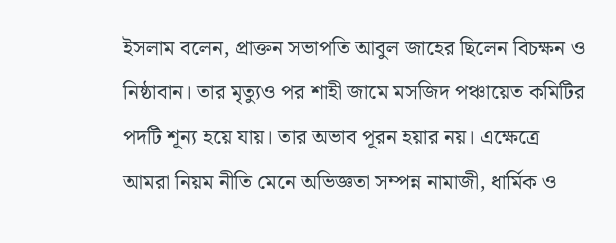ইসলাম বলেন, প্রাক্তন সভাপতি আবুল জাহের ছিলেন বিচক্ষন ও নিষ্ঠাবান। তার মৃত্যুও পর শাহী জামে মসজিদ পঞ্চায়েত কমিটির পদটি শূন্য হয়ে যায়। তার অভাব পূরন হয়ার নয়। এক্ষেত্রে আমরা নিয়ম নীতি মেনে অভিজ্ঞতা সম্পন্ন নামাজী, ধার্মিক ও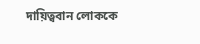দায়িত্ববান লোককে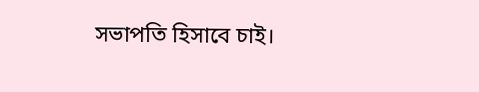সভাপতি হিসাবে চাই।